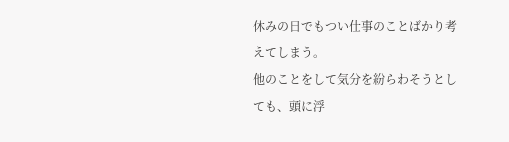休みの日でもつい仕事のことばかり考えてしまう。
他のことをして気分を紛らわそうとしても、頭に浮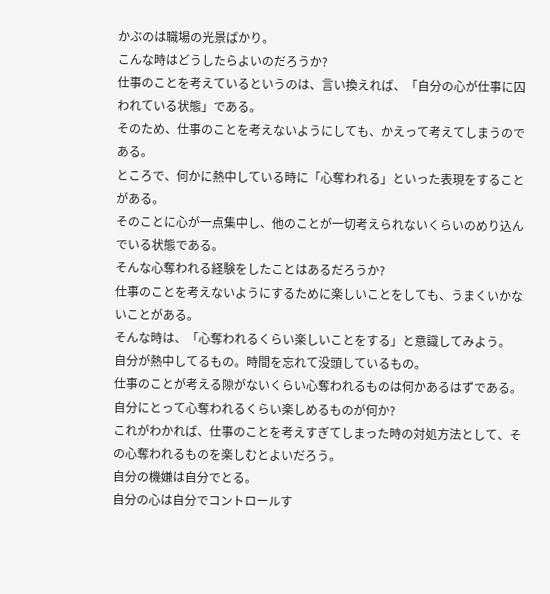かぶのは職場の光景ばかり。
こんな時はどうしたらよいのだろうか?
仕事のことを考えているというのは、言い換えれば、「自分の心が仕事に囚われている状態」である。
そのため、仕事のことを考えないようにしても、かえって考えてしまうのである。
ところで、何かに熱中している時に「心奪われる」といった表現をすることがある。
そのことに心が一点集中し、他のことが一切考えられないくらいのめり込んでいる状態である。
そんな心奪われる経験をしたことはあるだろうか?
仕事のことを考えないようにするために楽しいことをしても、うまくいかないことがある。
そんな時は、「心奪われるくらい楽しいことをする」と意識してみよう。
自分が熱中してるもの。時間を忘れて没頭しているもの。
仕事のことが考える隙がないくらい心奪われるものは何かあるはずである。
自分にとって心奪われるくらい楽しめるものが何か?
これがわかれば、仕事のことを考えすぎてしまった時の対処方法として、その心奪われるものを楽しむとよいだろう。
自分の機嫌は自分でとる。
自分の心は自分でコントロールす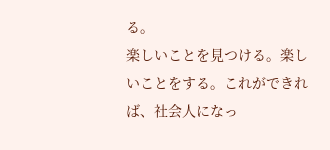る。
楽しいことを見つける。楽しいことをする。これができれば、社会人になっ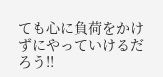ても心に負荷をかけずにやっていけるだろう!!